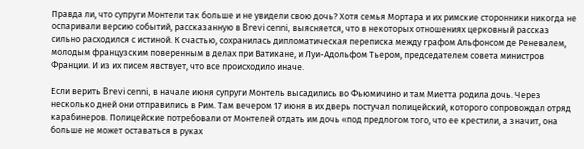Правда ли, что супруги Монтели так больше и не увидели свою дочь? Хотя семья Мортара и их римские сторонники никогда не оспаривали версию событий, рассказанную в Brevi cenni, выясняется, что в некоторых отношениях церковный рассказ сильно расходился с истиной. К счастью, сохранилась дипломатическая переписка между графом Альфонсом де Реневалем, молодым французским поверенным в делах при Ватикане, и Луи-Адольфом Тьером, председателем совета министров Франции. И из их писем явствует, что все происходило иначе.

Если верить Brevi cenni, в начале июня супруги Монтель высадились во Фьюмичино и там Миетта родила дочь. Через несколько дней они отправились в Рим. Там вечером 17 июня в их дверь постучал полицейский, которого сопровождал отряд карабинеров. Полицейские потребовали от Монтелей отдать им дочь «под предлогом того, что ее крестили, а значит, она больше не может оставаться в руках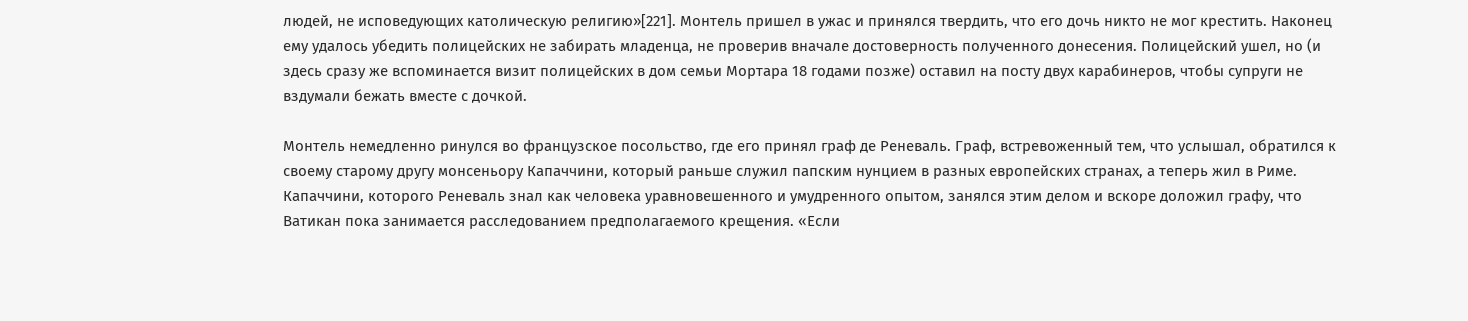людей, не исповедующих католическую религию»[221]. Монтель пришел в ужас и принялся твердить, что его дочь никто не мог крестить. Наконец ему удалось убедить полицейских не забирать младенца, не проверив вначале достоверность полученного донесения. Полицейский ушел, но (и здесь сразу же вспоминается визит полицейских в дом семьи Мортара 18 годами позже) оставил на посту двух карабинеров, чтобы супруги не вздумали бежать вместе с дочкой.

Монтель немедленно ринулся во французское посольство, где его принял граф де Реневаль. Граф, встревоженный тем, что услышал, обратился к своему старому другу монсеньору Капаччини, который раньше служил папским нунцием в разных европейских странах, а теперь жил в Риме. Капаччини, которого Реневаль знал как человека уравновешенного и умудренного опытом, занялся этим делом и вскоре доложил графу, что Ватикан пока занимается расследованием предполагаемого крещения. «Если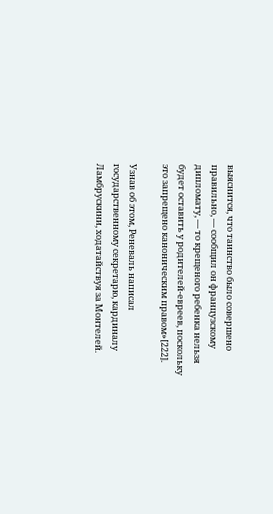выяснится, что таинство было совершено правильно, — сообщил он французскому дипломату, — то крещеного ребенка нельзя будет оставить у родителей-евреев, поскольку это запрещено каноническим правом»[222].

Узнав об этом, Реневаль написал государственному секретарю, кардиналу Ламбрускини, ходатайствуя за Монтелей.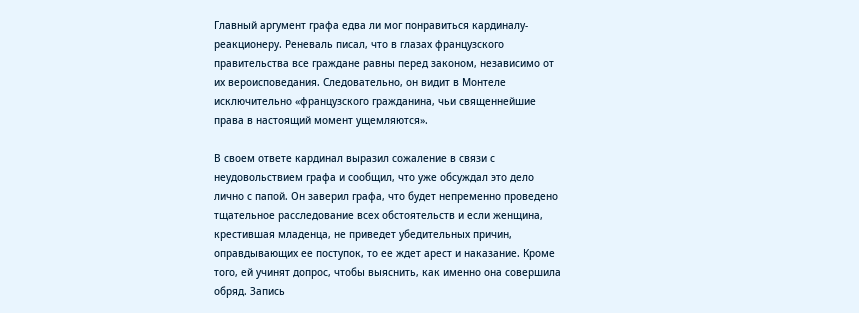Главный аргумент графа едва ли мог понравиться кардиналу-реакционеру. Реневаль писал, что в глазах французского правительства все граждане равны перед законом, независимо от их вероисповедания. Следовательно, он видит в Монтеле исключительно «французского гражданина, чьи священнейшие права в настоящий момент ущемляются».

В своем ответе кардинал выразил сожаление в связи с неудовольствием графа и сообщил, что уже обсуждал это дело лично с папой. Он заверил графа, что будет непременно проведено тщательное расследование всех обстоятельств и если женщина, крестившая младенца, не приведет убедительных причин, оправдывающих ее поступок, то ее ждет арест и наказание. Кроме того, ей учинят допрос, чтобы выяснить, как именно она совершила обряд. Запись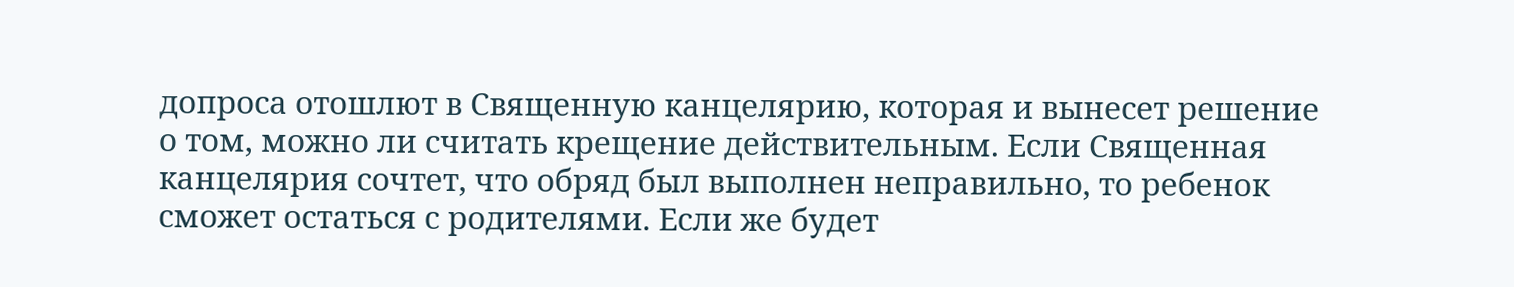допроса отошлют в Священную канцелярию, которая и вынесет решение о том, можно ли считать крещение действительным. Если Священная канцелярия сочтет, что обряд был выполнен неправильно, то ребенок сможет остаться с родителями. Если же будет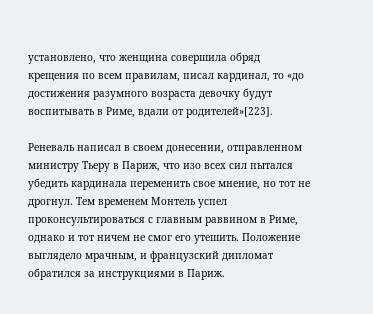установлено, что женщина совершила обряд крещения по всем правилам, писал кардинал, то «до достижения разумного возраста девочку будут воспитывать в Риме, вдали от родителей»[223].

Реневаль написал в своем донесении, отправленном министру Тьеру в Париж, что изо всех сил пытался убедить кардинала переменить свое мнение, но тот не дрогнул. Тем временем Монтель успел проконсультироваться с главным раввином в Риме, однако и тот ничем не смог его утешить. Положение выглядело мрачным, и французский дипломат обратился за инструкциями в Париж.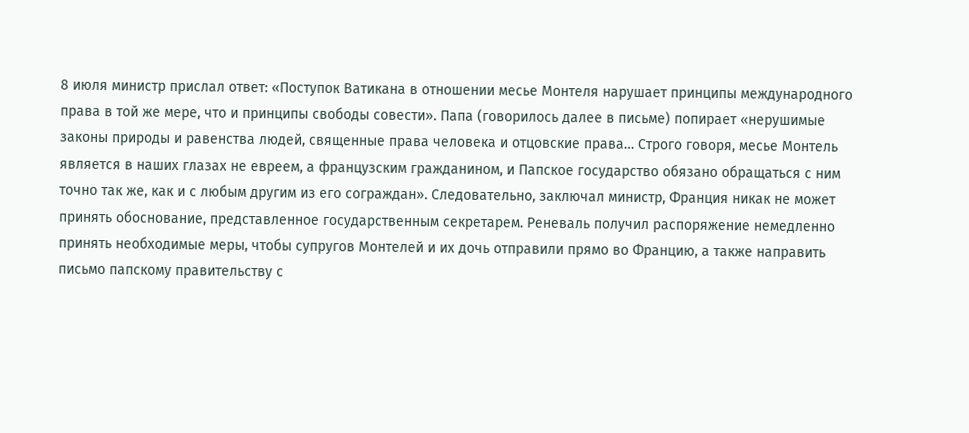8 июля министр прислал ответ: «Поступок Ватикана в отношении месье Монтеля нарушает принципы международного права в той же мере, что и принципы свободы совести». Папа (говорилось далее в письме) попирает «нерушимые законы природы и равенства людей, священные права человека и отцовские права… Строго говоря, месье Монтель является в наших глазах не евреем, а французским гражданином, и Папское государство обязано обращаться с ним точно так же, как и с любым другим из его сограждан». Следовательно, заключал министр, Франция никак не может принять обоснование, представленное государственным секретарем. Реневаль получил распоряжение немедленно принять необходимые меры, чтобы супругов Монтелей и их дочь отправили прямо во Францию, а также направить письмо папскому правительству с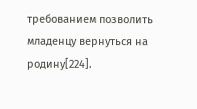требованием позволить младенцу вернуться на родину[224].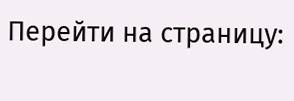Перейти на страницу: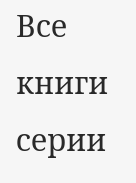Все книги серии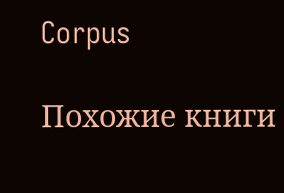Corpus

Похожие книги